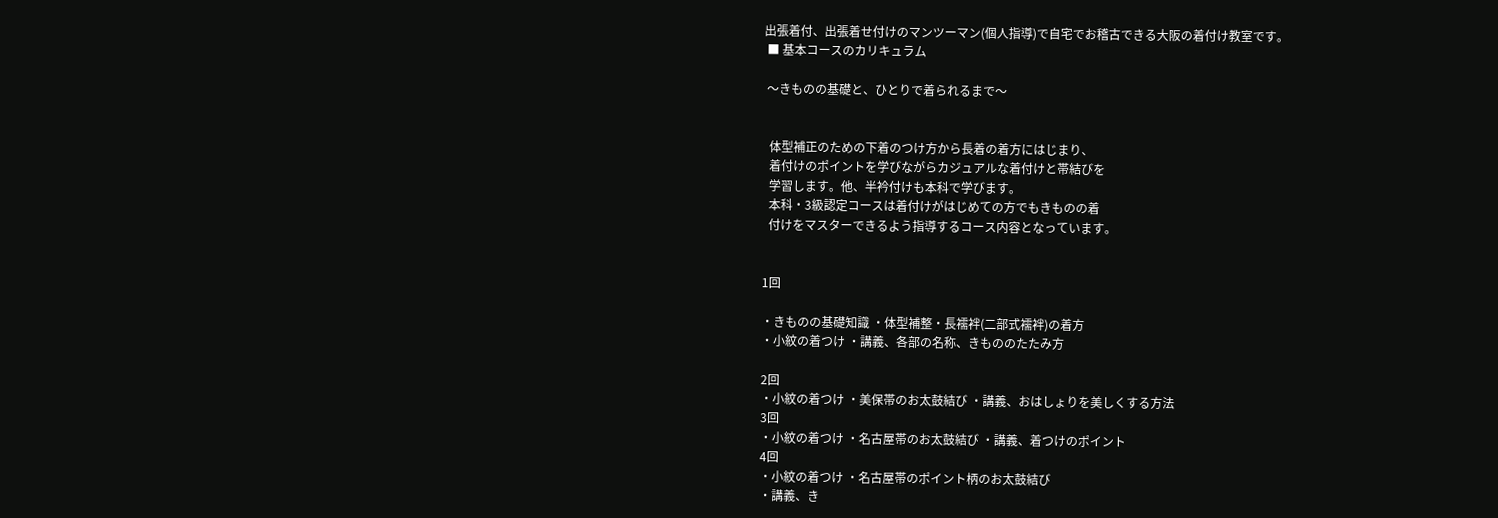出張着付、出張着せ付けのマンツーマン(個人指導)で自宅でお稽古できる大阪の着付け教室です。
 ■ 基本コースのカリキュラム

 〜きものの基礎と、ひとりで着られるまで〜


  体型補正のための下着のつけ方から長着の着方にはじまり、
  着付けのポイントを学びながらカジュアルな着付けと帯結びを
  学習します。他、半衿付けも本科で学びます。
  本科・3級認定コースは着付けがはじめての方でもきものの着
  付けをマスターできるよう指導するコース内容となっています。


1回

・きものの基礎知識 ・体型補整・長襦袢(二部式襦袢)の着方
・小紋の着つけ ・講義、各部の名称、きもののたたみ方

2回
・小紋の着つけ ・美保帯のお太鼓結び ・講義、おはしょりを美しくする方法
3回
・小紋の着つけ ・名古屋帯のお太鼓結び ・講義、着つけのポイント
4回
・小紋の着つけ ・名古屋帯のポイント柄のお太鼓結び
・講義、き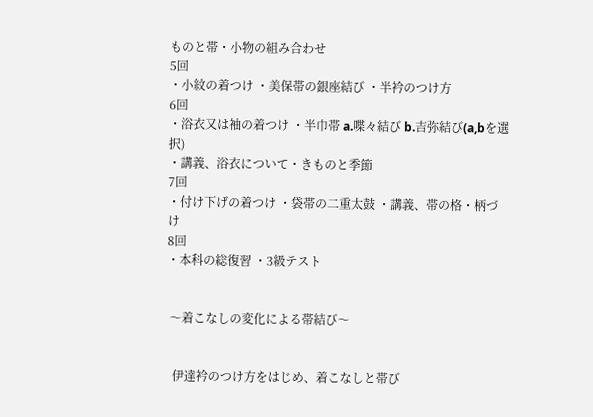ものと帯・小物の組み合わせ
5回
・小紋の着つけ ・美保帯の銀座結び ・半衿のつけ方
6回
・浴衣又は袖の着つけ ・半巾帯 a.喋々結び b.吉弥結び(a,bを選択)
・講義、浴衣について・きものと季節
7回
・付け下げの着つけ ・袋帯の二重太鼓 ・講義、帯の格・柄づけ
8回
・本科の総復習 ・3級テスト


 〜着こなしの変化による帯結び〜


  伊達衿のつけ方をはじめ、着こなしと帯び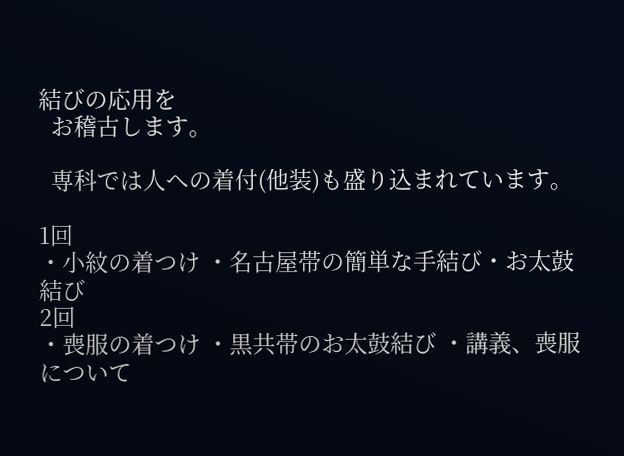結びの応用を
  お稽古します。

  専科では人への着付(他装)も盛り込まれています。

1回
・小紋の着つけ ・名古屋帯の簡単な手結び・お太鼓結び
2回
・喪服の着つけ ・黒共帯のお太鼓結び ・講義、喪服について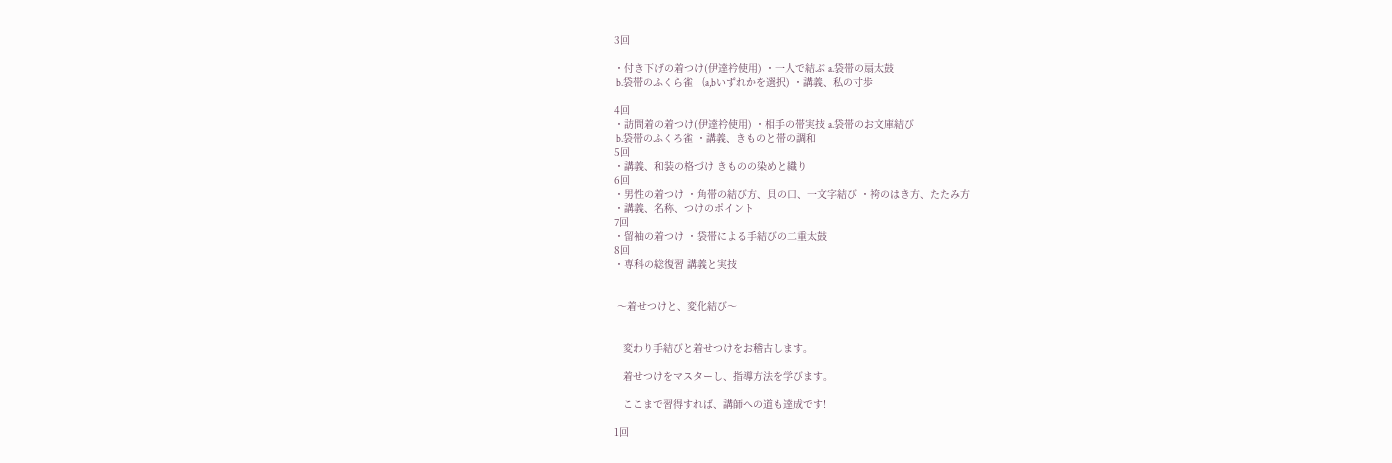3回

・付き下げの着つけ(伊達衿使用) ・一人で結ぶ a.袋帯の扇太鼓
 b.袋帯のふくら雀   (a,bいずれかを選択) ・講義、私の寸歩

4回
・訪問着の着つけ(伊達衿使用) ・相手の帯実技 a.袋帯のお文庫結び
 b.袋帯のふくろ雀 ・講義、きものと帯の調和
5回
・講義、和装の格づけ きものの染めと織り
6回
・男性の着つけ ・角帯の結び方、貝の口、一文字結び ・袴のはき方、たたみ方
・講義、名称、つけのポイント
7回
・留袖の着つけ ・袋帯による手結びの二重太鼓
8回
・専科の総復習 講義と実技


 〜着せつけと、変化結び〜


   変わり手結びと着せつけをお稽古します。

   着せつけをマスターし、指導方法を学びます。

   ここまで習得すれば、講師への道も達成です!

1回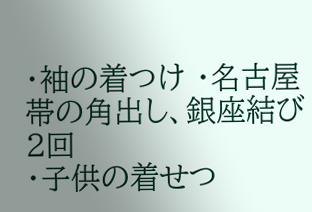・袖の着つけ ・名古屋帯の角出し、銀座結び
2回
・子供の着せつ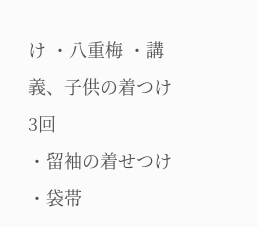け ・八重梅 ・講義、子供の着つけ
3回
・留袖の着せつけ ・袋帯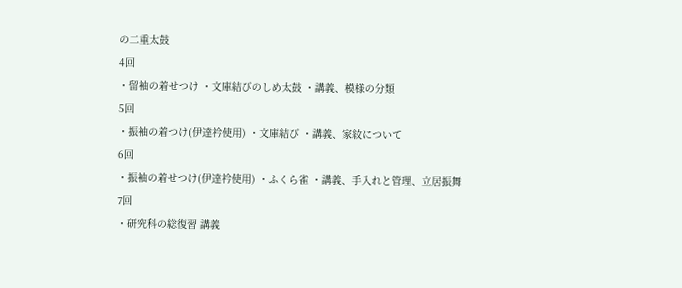の二重太鼓
4回
・留袖の着せつけ ・文庫結びのしめ太鼓 ・講義、模様の分類
5回
・振袖の着つけ(伊達衿使用) ・文庫結び ・講義、家紋について
6回
・振袖の着せつけ(伊達衿使用) ・ふくら雀 ・講義、手入れと管理、立居振舞
7回
・研究科の総復習 講義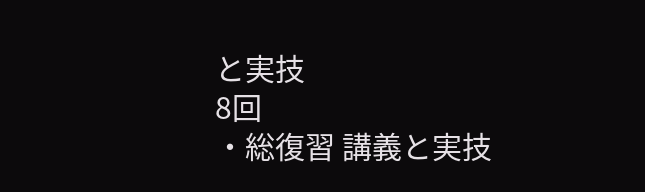と実技
8回
・総復習 講義と実技